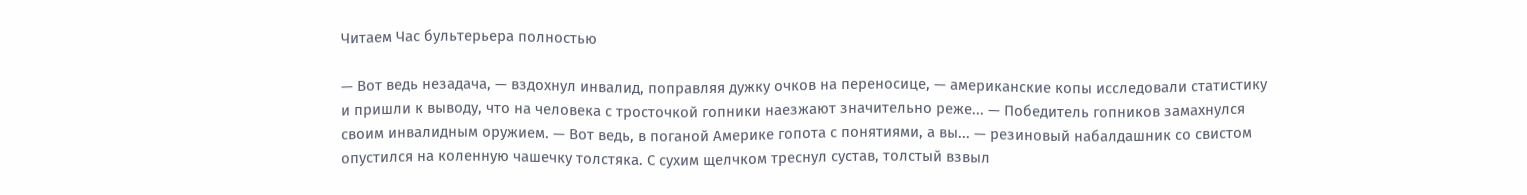Читаем Час бультерьера полностью

— Вот ведь незадача, — вздохнул инвалид, поправляя дужку очков на переносице, — американские копы исследовали статистику и пришли к выводу, что на человека с тросточкой гопники наезжают значительно реже... — Победитель гопников замахнулся своим инвалидным оружием. — Вот ведь, в поганой Америке гопота с понятиями, а вы... — резиновый набалдашник со свистом опустился на коленную чашечку толстяка. С сухим щелчком треснул сустав, толстый взвыл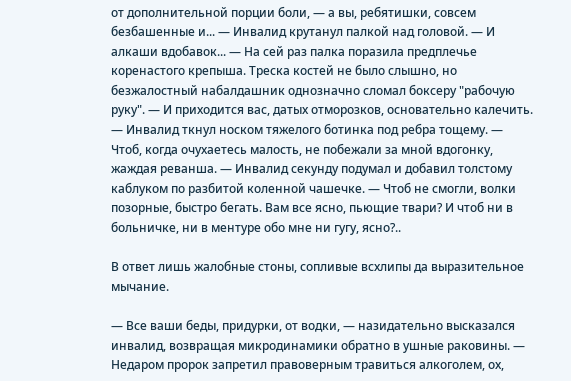от дополнительной порции боли, — а вы, ребятишки, совсем безбашенные и... — Инвалид крутанул палкой над головой. — И алкаши вдобавок... — На сей раз палка поразила предплечье коренастого крепыша. Треска костей не было слышно, но безжалостный набалдашник однозначно сломал боксеру "рабочую руку". — И приходится вас, датых отморозков, основательно калечить. — Инвалид ткнул носком тяжелого ботинка под ребра тощему. — Чтоб, когда очухаетесь малость, не побежали за мной вдогонку, жаждая реванша. — Инвалид секунду подумал и добавил толстому каблуком по разбитой коленной чашечке. — Чтоб не смогли, волки позорные, быстро бегать. Вам все ясно, пьющие твари? И чтоб ни в больничке, ни в ментуре обо мне ни гугу, ясно?..

В ответ лишь жалобные стоны, сопливые всхлипы да выразительное мычание.

— Все ваши беды, придурки, от водки, — назидательно высказался инвалид, возвращая микродинамики обратно в ушные раковины. — Недаром пророк запретил правоверным травиться алкоголем, ох,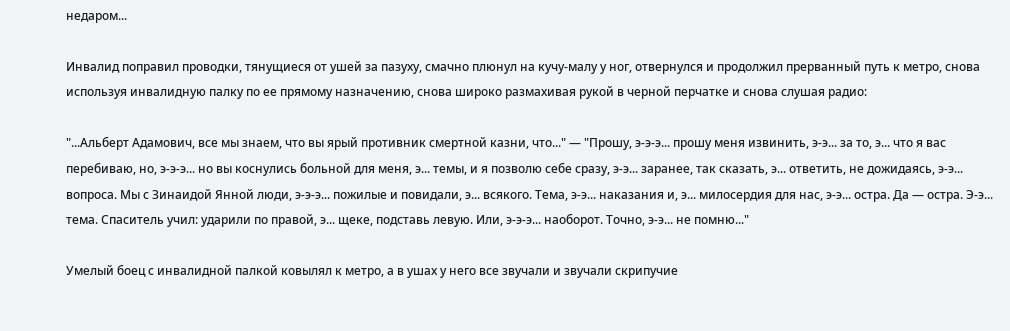недаром...

Инвалид поправил проводки, тянущиеся от ушей за пазуху, смачно плюнул на кучу-малу у ног, отвернулся и продолжил прерванный путь к метро, снова используя инвалидную палку по ее прямому назначению, снова широко размахивая рукой в черной перчатке и снова слушая радио:

"...Альберт Адамович, все мы знаем, что вы ярый противник смертной казни, что..." — "Прошу, э-э-э... прошу меня извинить, э-э... за то, э... что я вас перебиваю, но, э-э-э... но вы коснулись больной для меня, э... темы, и я позволю себе сразу, э-э... заранее, так сказать, э... ответить, не дожидаясь, э-э... вопроса. Мы с Зинаидой Янной люди, э-э-э... пожилые и повидали, э... всякого. Тема, э-э... наказания и, э... милосердия для нас, э-э... остра. Да — остра. Э-э... тема. Спаситель учил: ударили по правой, э... щеке, подставь левую. Или, э-э-э... наоборот. Точно, э-э... не помню..."

Умелый боец с инвалидной палкой ковылял к метро, а в ушах у него все звучали и звучали скрипучие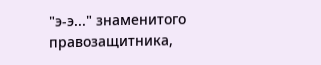"э-э..." знаменитого правозащитника,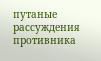путаные рассуждения противника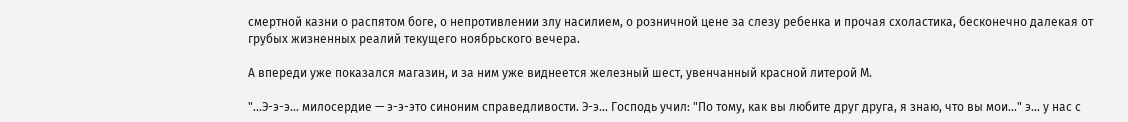смертной казни о распятом боге, о непротивлении злу насилием, о розничной цене за слезу ребенка и прочая схоластика, бесконечно далекая от грубых жизненных реалий текущего ноябрьского вечера.

А впереди уже показался магазин, и за ним уже виднеется железный шест, увенчанный красной литерой М.

"...Э-э-э... милосердие — э-э-это синоним справедливости. Э-э... Господь учил: "По тому, как вы любите друг друга, я знаю, что вы мои..." э... у нас с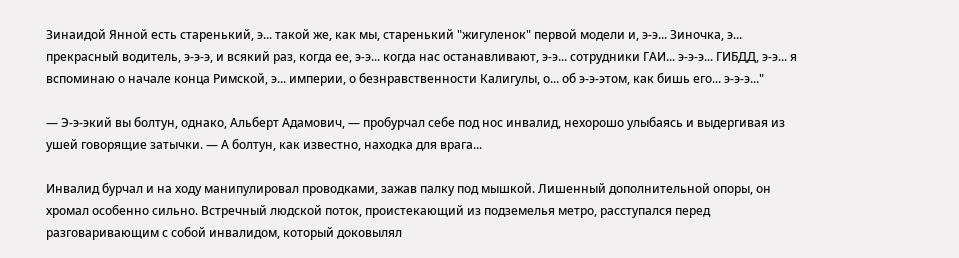Зинаидой Янной есть старенький, э... такой же, как мы, старенький "жигуленок" первой модели и, э-э... Зиночка, э... прекрасный водитель, э-э-э, и всякий раз, когда ее, э-э... когда нас останавливают, э-э... сотрудники ГАИ... э-э-э... ГИБДД, э-э... я вспоминаю о начале конца Римской, э... империи, о безнравственности Калигулы, о... об э-э-этом, как бишь его... э-э-э..."

— Э-э-экий вы болтун, однако, Альберт Адамович, — пробурчал себе под нос инвалид, нехорошо улыбаясь и выдергивая из ушей говорящие затычки. — А болтун, как известно, находка для врага...

Инвалид бурчал и на ходу манипулировал проводками, зажав палку под мышкой. Лишенный дополнительной опоры, он хромал особенно сильно. Встречный людской поток, проистекающий из подземелья метро, расступался перед разговаривающим с собой инвалидом, который доковылял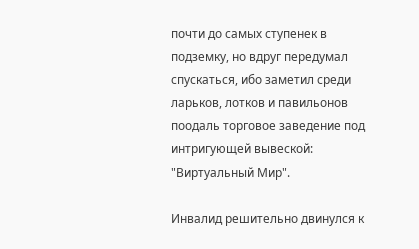почти до самых ступенек в подземку, но вдруг передумал спускаться, ибо заметил среди ларьков, лотков и павильонов поодаль торговое заведение под интригующей вывеской: "Виртуальный Мир".

Инвалид решительно двинулся к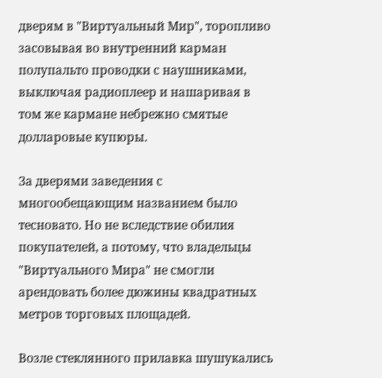дверям в "Виртуальный Мир", торопливо засовывая во внутренний карман полупальто проводки с наушниками, выключая радиоплеер и нашаривая в том же кармане небрежно смятые долларовые купюры.

За дверями заведения с многообещающим названием было тесновато. Но не вследствие обилия покупателей, а потому, что владельцы "Виртуального Мира" не смогли арендовать более дюжины квадратных метров торговых площадей.

Возле стеклянного прилавка шушукались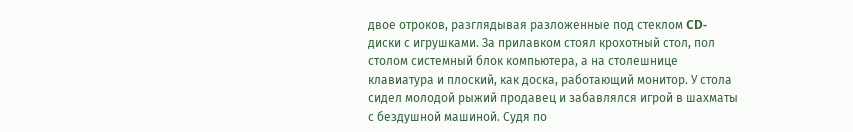двое отроков, разглядывая разложенные под стеклом CD-диски с игрушками. За прилавком стоял крохотный стол, пол столом системный блок компьютера, а на столешнице клавиатура и плоский, как доска, работающий монитор. У стола сидел молодой рыжий продавец и забавлялся игрой в шахматы с бездушной машиной. Судя по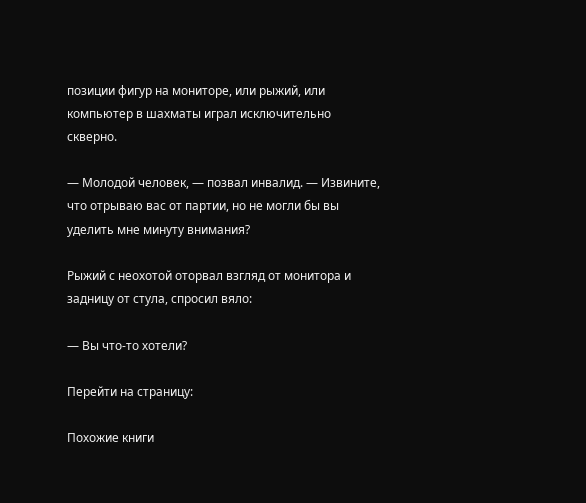позиции фигур на мониторе, или рыжий, или компьютер в шахматы играл исключительно скверно.

— Молодой человек, — позвал инвалид. — Извините, что отрываю вас от партии, но не могли бы вы уделить мне минуту внимания?

Рыжий с неохотой оторвал взгляд от монитора и задницу от стула, спросил вяло:

— Вы что-то хотели?

Перейти на страницу:

Похожие книги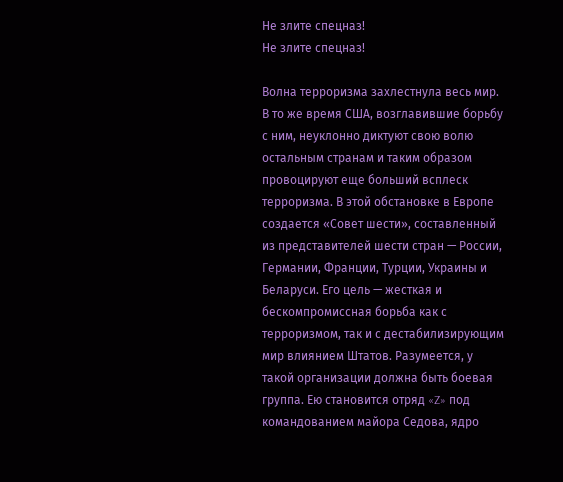Не злите спецназ!
Не злите спецназ!

Волна терроризма захлестнула весь мир. В то же время США, возглавившие борьбу с ним, неуклонно диктуют свою волю остальным странам и таким образом провоцируют еще больший всплеск терроризма. В этой обстановке в Европе создается «Совет шести», составленный из представителей шести стран — России, Германии, Франции, Турции, Украины и Беларуси. Его цель — жесткая и бескомпромиссная борьба как с терроризмом, так и с дестабилизирующим мир влиянием Штатов. Разумеется, у такой организации должна быть боевая группа. Ею становится отряд «Z» под командованием майора Седова, ядро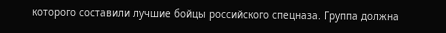которого составили лучшие бойцы российского спецназа. Группа должна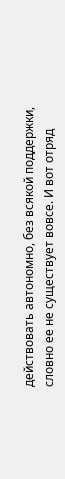действовать автономно, без всякой поддержки, словно ее не существует вовсе. И вот отряд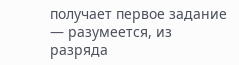получает первое задание — разумеется, из разряда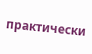практически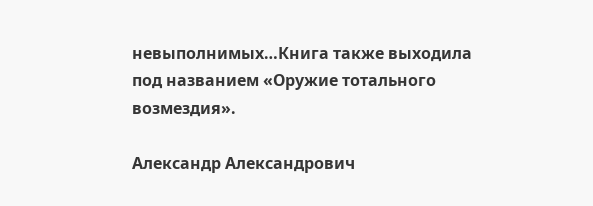невыполнимых…Книга также выходила под названием «Оружие тотального возмездия».

Александр Александрович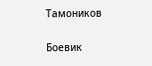Тамоников

Боевик